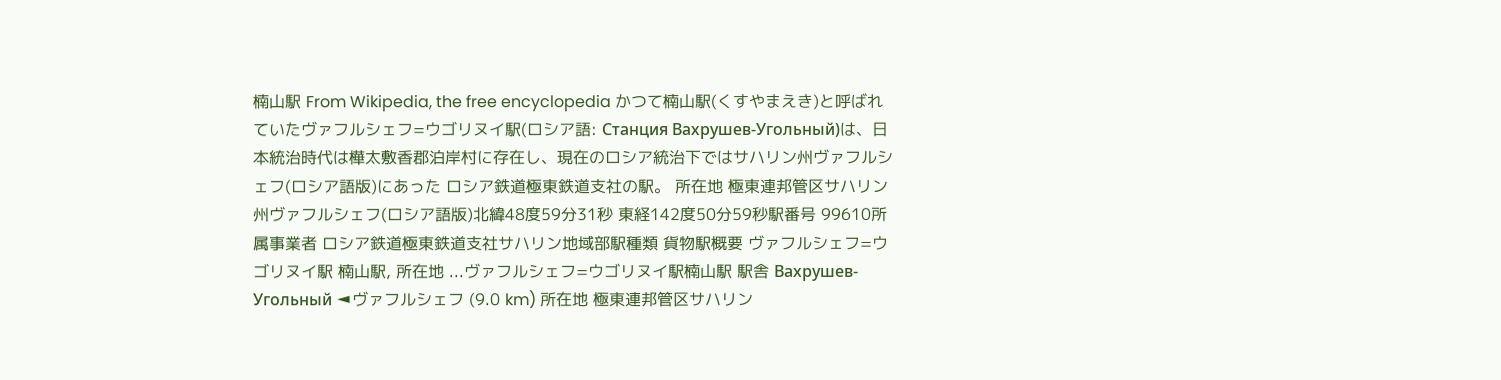楠山駅 From Wikipedia, the free encyclopedia かつて楠山駅(くすやまえき)と呼ばれていたヴァフルシェフ=ウゴリヌイ駅(ロシア語: Станция Вахрушев-Угольный)は、日本統治時代は樺太敷香郡泊岸村に存在し、現在のロシア統治下ではサハリン州ヴァフルシェフ(ロシア語版)にあった ロシア鉄道極東鉄道支社の駅。 所在地 極東連邦管区サハリン州ヴァフルシェフ(ロシア語版)北緯48度59分31秒 東経142度50分59秒駅番号 99610所属事業者 ロシア鉄道極東鉄道支社サハリン地域部駅種類 貨物駅概要 ヴァフルシェフ=ウゴリヌイ駅 楠山駅, 所在地 ...ヴァフルシェフ=ウゴリヌイ駅楠山駅 駅舎 Вахрушев-Угольный ◄ヴァフルシェフ (9.0 km) 所在地 極東連邦管区サハリン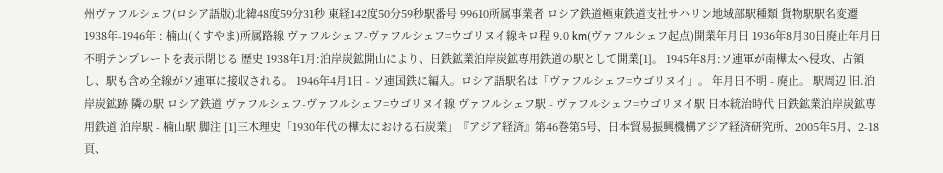州ヴァフルシェフ(ロシア語版)北緯48度59分31秒 東経142度50分59秒駅番号 99610所属事業者 ロシア鉄道極東鉄道支社サハリン地域部駅種類 貨物駅駅名変遷 1938年-1946年 : 楠山(くすやま)所属路線 ヴァフルシェフ-ヴァフルシェフ=ウゴリヌイ線キロ程 9.0 km(ヴァフルシェフ起点)開業年月日 1936年8月30日廃止年月日 不明テンプレートを表示閉じる 歴史 1938年1月:泊岸炭鉱開山により、日鉄鉱業泊岸炭鉱専用鉄道の駅として開業[1]。 1945年8月:ソ連軍が南樺太へ侵攻、占領し、駅も含め全線がソ連軍に接収される。 1946年4月1日 - ソ連国鉄に編入。ロシア語駅名は「ヴァフルシェフ=ウゴリヌイ」。 年月日不明 - 廃止。 駅周辺 旧.泊岸炭鉱跡 隣の駅 ロシア鉄道 ヴァフルシェフ-ヴァフルシェフ=ウゴリヌイ線 ヴァフルシェフ駅 - ヴァフルシェフ=ウゴリヌイ駅 日本統治時代 日鉄鉱業泊岸炭鉱専用鉄道 泊岸駅 - 楠山駅 脚注 [1]三木理史「1930年代の樺太における石炭業」『アジア経済』第46巻第5号、日本貿易振興機構アジア経済研究所、2005年5月、2-18頁、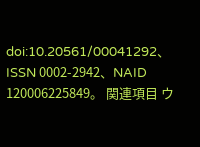doi:10.20561/00041292、ISSN 0002-2942、NAID 120006225849。 関連項目 ウ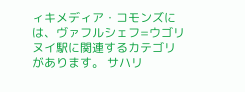ィキメディア・コモンズには、ヴァフルシェフ=ウゴリヌイ駅に関連するカテゴリがあります。 サハリ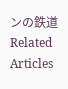ンの鉄道 Related Articles